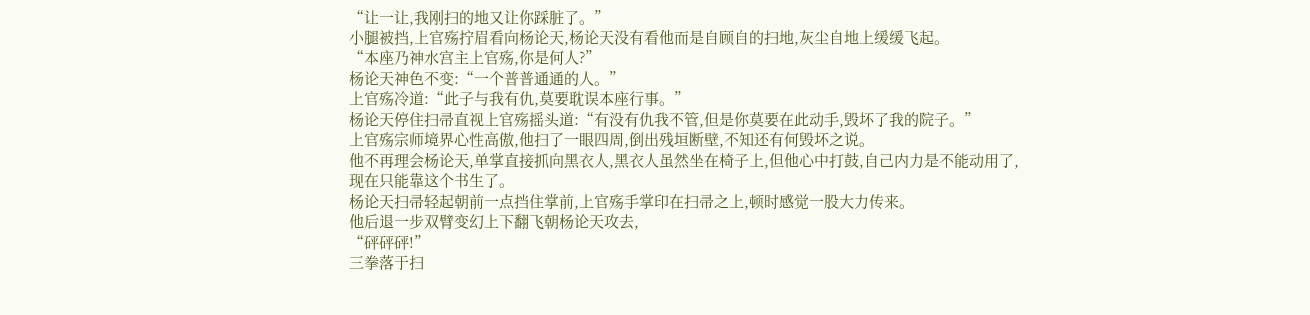“让一让,我刚扫的地又让你踩脏了。”
小腿被挡,上官殇拧眉看向杨论天,杨论天没有看他而是自顾自的扫地,灰尘自地上缓缓飞起。
“本座乃神水宫主上官殇,你是何人?”
杨论天神色不变:“一个普普通通的人。”
上官殇冷道:“此子与我有仇,莫要耽误本座行事。”
杨论天停住扫帚直视上官殇摇头道:“有没有仇我不管,但是你莫要在此动手,毁坏了我的院子。”
上官殇宗师境界心性高傲,他扫了一眼四周,倒出残垣断壁,不知还有何毁坏之说。
他不再理会杨论天,单掌直接抓向黑衣人,黑衣人虽然坐在椅子上,但他心中打鼓,自己内力是不能动用了,现在只能靠这个书生了。
杨论天扫帚轻起朝前一点挡住掌前,上官殇手掌印在扫帚之上,顿时感觉一股大力传来。
他后退一步双臂变幻上下翻飞朝杨论天攻去,
“砰砰砰!”
三拳落于扫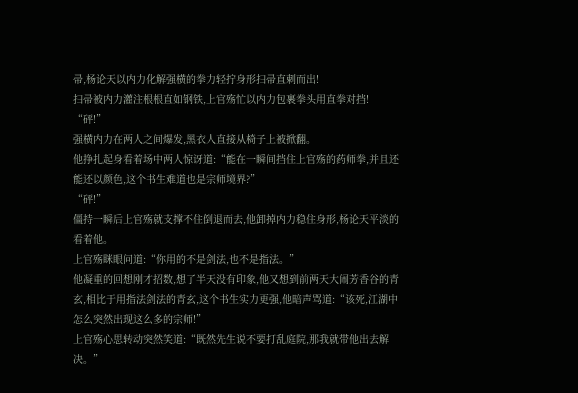帚,杨论天以内力化解强横的拳力轻拧身形扫帚直刺而出!
扫帚被内力灌注根根直如钢铁,上官殇忙以内力包裹拳头用直拳对挡!
“砰!”
强横内力在两人之间爆发,黑衣人直接从椅子上被掀翻。
他挣扎起身看着场中两人惊讶道:“能在一瞬间挡住上官殇的药师拳,并且还能还以颜色,这个书生难道也是宗师境界?”
“砰!”
僵持一瞬后上官殇就支撑不住倒退而去,他卸掉内力稳住身形,杨论天平淡的看着他。
上官殇眯眼问道:“你用的不是剑法,也不是指法。”
他凝重的回想刚才招数,想了半天没有印象,他又想到前两天大闹芳香谷的青玄,相比于用指法剑法的青玄,这个书生实力更强,他暗声骂道:“该死,江湖中怎么突然出现这么多的宗师!”
上官殇心思转动突然笑道:“既然先生说不要打乱庭院,那我就带他出去解决。”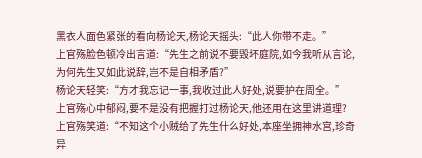黑衣人面色紧张的看向杨论天,杨论天摇头:“此人你带不走。”
上官殇脸色顿冷出言道:“先生之前说不要毁坏庭院,如今我听从言论,为何先生又如此说辞,岂不是自相矛盾?”
杨论天轻笑:“方才我忘记一事,我收过此人好处,说要护在周全。”
上官殇心中郁闷,要不是没有把握打过杨论天,他还用在这里讲道理?
上官殇笑道:“不知这个小贼给了先生什么好处,本座坐拥神水宫,珍奇异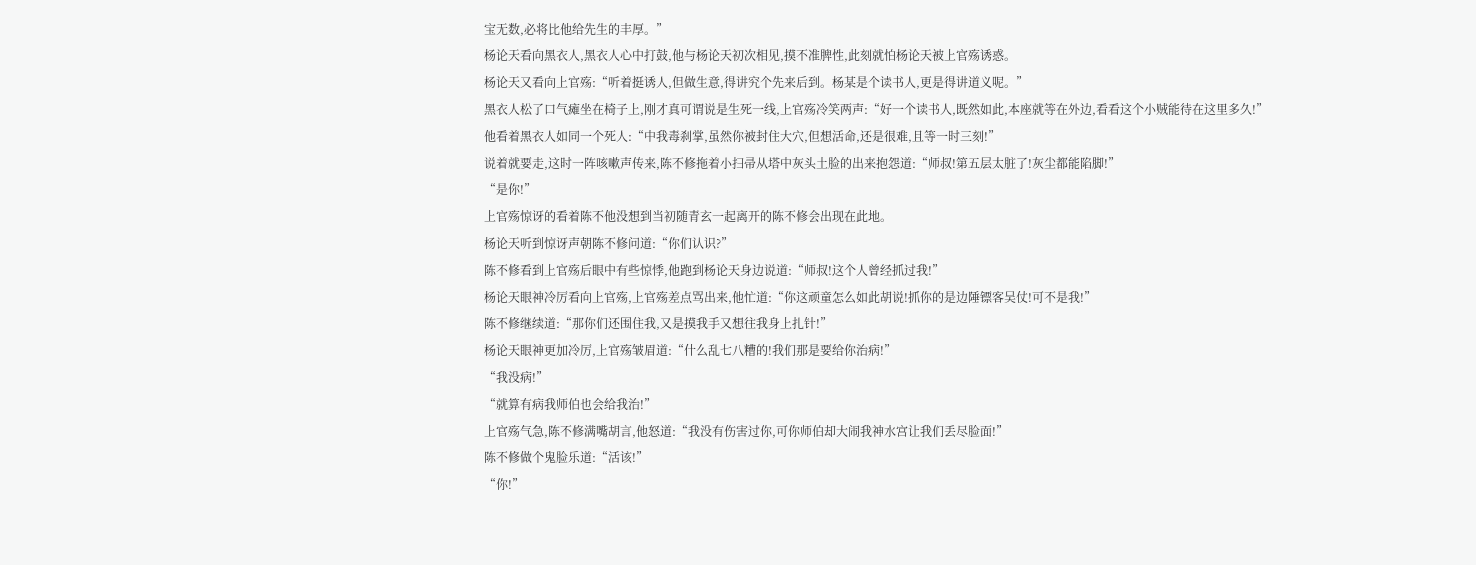宝无数,必将比他给先生的丰厚。”
杨论天看向黑衣人,黑衣人心中打鼓,他与杨论天初次相见,摸不准脾性,此刻就怕杨论天被上官殇诱惑。
杨论天又看向上官殇:“听着挺诱人,但做生意,得讲究个先来后到。杨某是个读书人,更是得讲道义呢。”
黑衣人松了口气瘫坐在椅子上,刚才真可谓说是生死一线,上官殇冷笑两声:“好一个读书人,既然如此,本座就等在外边,看看这个小贼能待在这里多久!”
他看着黑衣人如同一个死人:“中我毒刹掌,虽然你被封住大穴,但想活命,还是很难,且等一时三刻!”
说着就要走,这时一阵咳嗽声传来,陈不修拖着小扫帚从塔中灰头土脸的出来抱怨道:“师叔!第五层太脏了!灰尘都能陷脚!”
“是你!”
上官殇惊讶的看着陈不他没想到当初随青玄一起离开的陈不修会出现在此地。
杨论天听到惊讶声朝陈不修问道:“你们认识?”
陈不修看到上官殇后眼中有些惊悸,他跑到杨论天身边说道:“师叔!这个人曾经抓过我!”
杨论天眼神冷厉看向上官殇,上官殇差点骂出来,他忙道:“你这顽童怎么如此胡说!抓你的是边陲镖客吴仗!可不是我!”
陈不修继续道:“那你们还围住我,又是摸我手又想往我身上扎针!”
杨论天眼神更加冷厉,上官殇皱眉道:“什么乱七八糟的!我们那是要给你治病!”
“我没病!”
“就算有病我师伯也会给我治!”
上官殇气急,陈不修满嘴胡言,他怒道:“我没有伤害过你,可你师伯却大闹我神水宫让我们丢尽脸面!”
陈不修做个鬼脸乐道:“活该!”
“你!”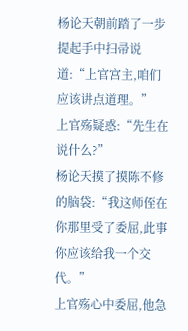杨论天朝前踏了一步提起手中扫帚说道:“上官宫主,咱们应该讲点道理。”
上官殇疑惑:“先生在说什么?”
杨论天摸了摸陈不修的脑袋:“我这师侄在你那里受了委屈,此事你应该给我一个交代。”
上官殇心中委屈,他急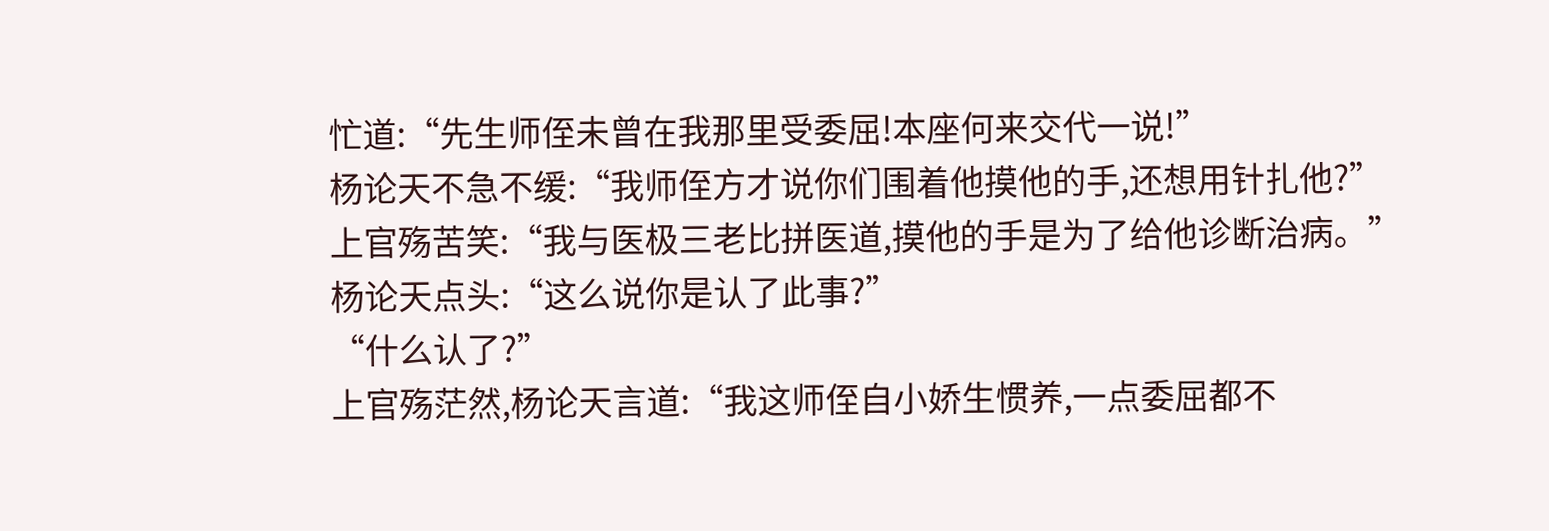忙道:“先生师侄未曾在我那里受委屈!本座何来交代一说!”
杨论天不急不缓:“我师侄方才说你们围着他摸他的手,还想用针扎他?”
上官殇苦笑:“我与医极三老比拼医道,摸他的手是为了给他诊断治病。”
杨论天点头:“这么说你是认了此事?”
“什么认了?”
上官殇茫然,杨论天言道:“我这师侄自小娇生惯养,一点委屈都不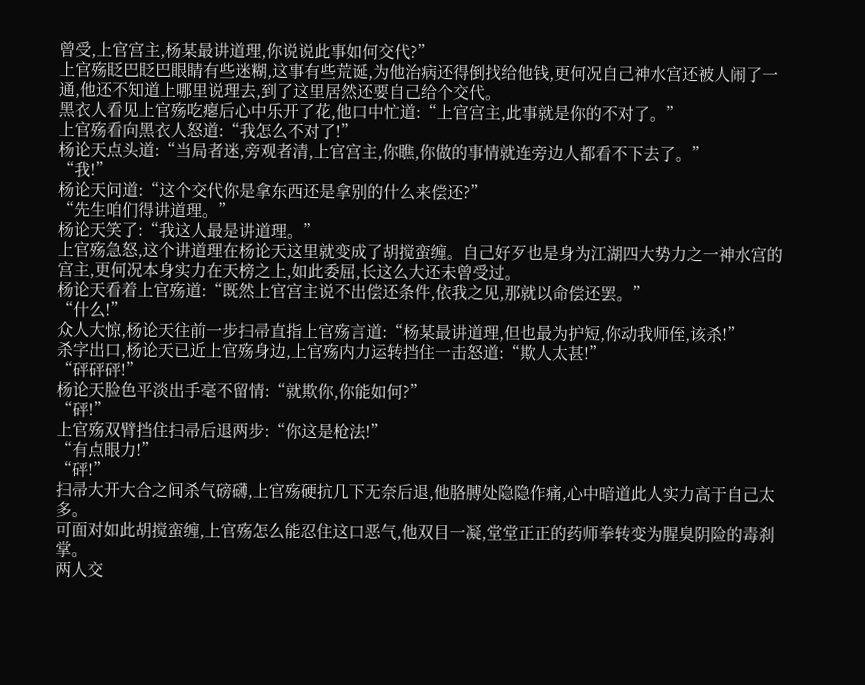曾受,上官宫主,杨某最讲道理,你说说此事如何交代?”
上官殇眨巴眨巴眼睛有些迷糊,这事有些荒诞,为他治病还得倒找给他钱,更何况自己神水宫还被人闹了一通,他还不知道上哪里说理去,到了这里居然还要自己给个交代。
黑衣人看见上官殇吃瘪后心中乐开了花,他口中忙道:“上官宫主,此事就是你的不对了。”
上官殇看向黑衣人怒道:“我怎么不对了!”
杨论天点头道:“当局者迷,旁观者清,上官宫主,你瞧,你做的事情就连旁边人都看不下去了。”
“我!”
杨论天问道:“这个交代你是拿东西还是拿别的什么来偿还?”
“先生咱们得讲道理。”
杨论天笑了:“我这人最是讲道理。”
上官殇急怒,这个讲道理在杨论天这里就变成了胡搅蛮缠。自己好歹也是身为江湖四大势力之一神水宫的宫主,更何况本身实力在天榜之上,如此委屈,长这么大还未曾受过。
杨论天看着上官殇道:“既然上官宫主说不出偿还条件,依我之见,那就以命偿还罢。”
“什么!”
众人大惊,杨论天往前一步扫帚直指上官殇言道:“杨某最讲道理,但也最为护短,你动我师侄,该杀!”
杀字出口,杨论天已近上官殇身边,上官殇内力运转挡住一击怒道:“欺人太甚!”
“砰砰砰!”
杨论天脸色平淡出手毫不留情:“就欺你,你能如何?”
“砰!”
上官殇双臂挡住扫帚后退两步:“你这是枪法!”
“有点眼力!”
“砰!”
扫帚大开大合之间杀气磅礴,上官殇硬抗几下无奈后退,他胳膊处隐隐作痛,心中暗道此人实力高于自己太多。
可面对如此胡搅蛮缠,上官殇怎么能忍住这口恶气,他双目一凝,堂堂正正的药师拳转变为腥臭阴险的毒刹掌。
两人交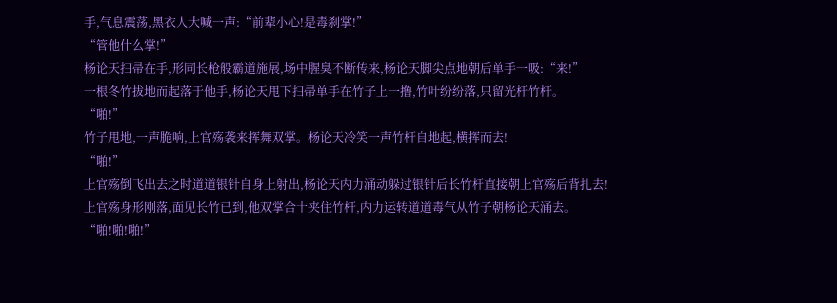手,气息震荡,黑衣人大喊一声:“前辈小心!是毒刹掌!”
“管他什么掌!”
杨论天扫帚在手,形同长枪般霸道施展,场中腥臭不断传来,杨论天脚尖点地朝后单手一吸:“来!”
一根冬竹拔地而起落于他手,杨论天甩下扫帚单手在竹子上一撸,竹叶纷纷落,只留光杆竹杆。
“啪!”
竹子甩地,一声脆响,上官殇袭来挥舞双掌。杨论天冷笑一声竹杆自地起,横挥而去!
“啪!”
上官殇倒飞出去之时道道银针自身上射出,杨论天内力涌动躲过银针后长竹杆直接朝上官殇后背扎去!
上官殇身形刚落,面见长竹已到,他双掌合十夹住竹杆,内力运转道道毒气从竹子朝杨论天涌去。
“啪!啪!啪!”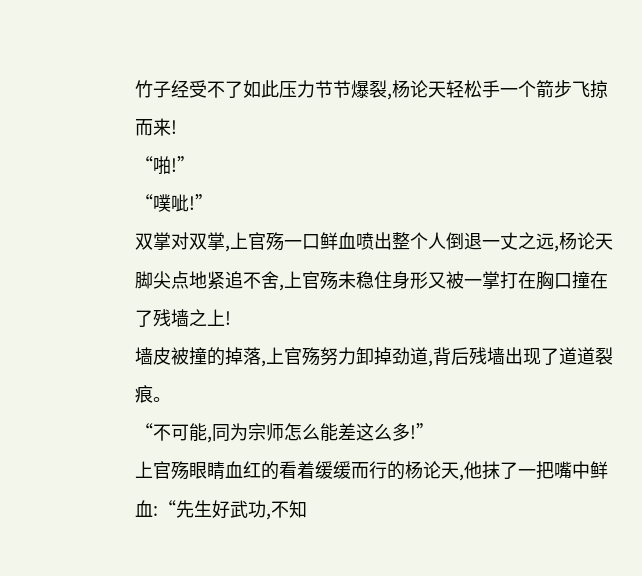竹子经受不了如此压力节节爆裂,杨论天轻松手一个箭步飞掠而来!
“啪!”
“噗呲!”
双掌对双掌,上官殇一口鲜血喷出整个人倒退一丈之远,杨论天脚尖点地紧追不舍,上官殇未稳住身形又被一掌打在胸口撞在了残墙之上!
墙皮被撞的掉落,上官殇努力卸掉劲道,背后残墙出现了道道裂痕。
“不可能,同为宗师怎么能差这么多!”
上官殇眼睛血红的看着缓缓而行的杨论天,他抹了一把嘴中鲜血:“先生好武功,不知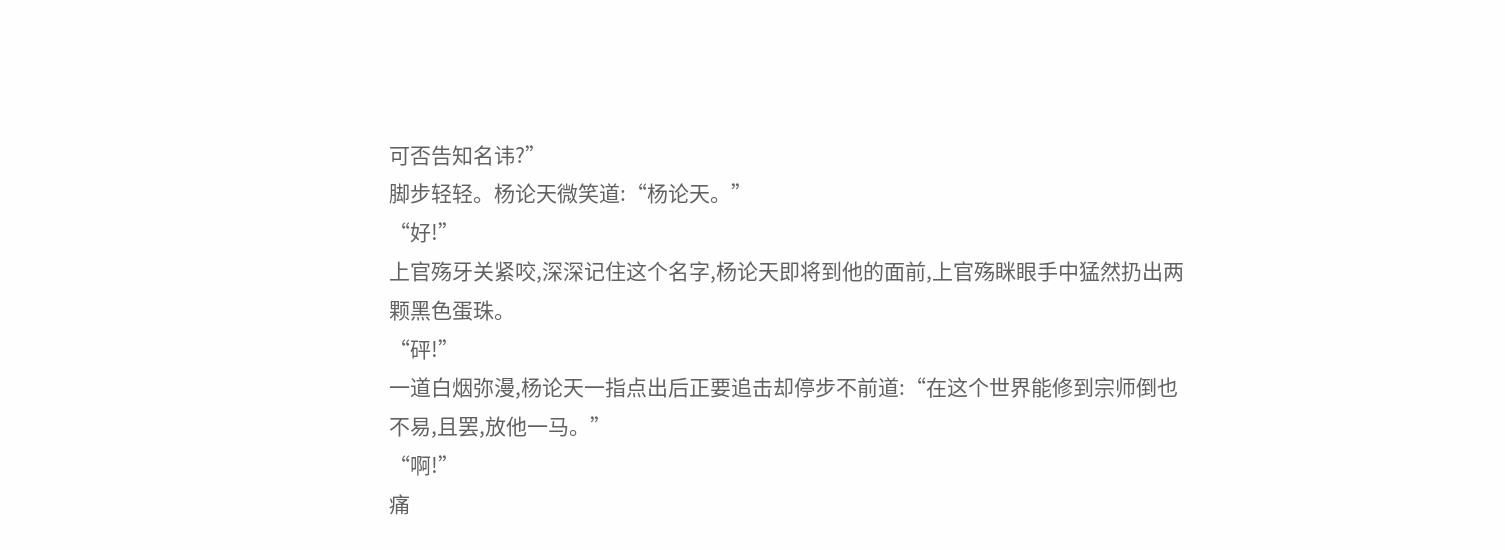可否告知名讳?”
脚步轻轻。杨论天微笑道:“杨论天。”
“好!”
上官殇牙关紧咬,深深记住这个名字,杨论天即将到他的面前,上官殇眯眼手中猛然扔出两颗黑色蛋珠。
“砰!”
一道白烟弥漫,杨论天一指点出后正要追击却停步不前道:“在这个世界能修到宗师倒也不易,且罢,放他一马。”
“啊!”
痛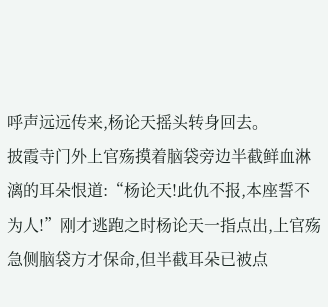呼声远远传来,杨论天摇头转身回去。
披霞寺门外上官殇摸着脑袋旁边半截鲜血淋漓的耳朵恨道:“杨论天!此仇不报,本座誓不为人!”刚才逃跑之时杨论天一指点出,上官殇急侧脑袋方才保命,但半截耳朵已被点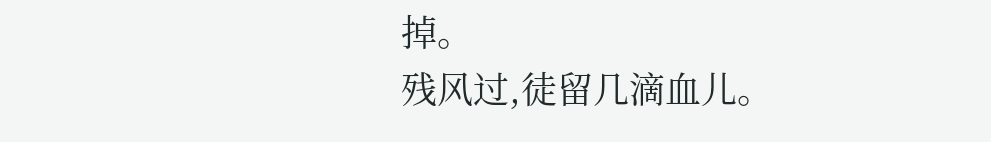掉。
残风过,徒留几滴血儿。